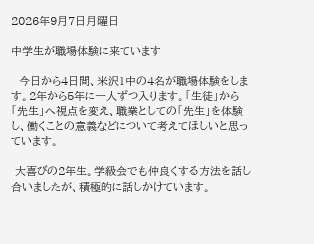2026年9月7日月曜日

中学生が職場体験に来ています

  今日から4日間、米沢1中の4名が職場体験をします。2年から5年に一人ずつ入ります。「生徒」から「先生」へ視点を変え、職業としての「先生」を体験し、働くことの意義などについて考えてほしいと思っています。

 大喜びの2年生。学級会でも仲良くする方法を話し合いましたが、積極的に話しかけています。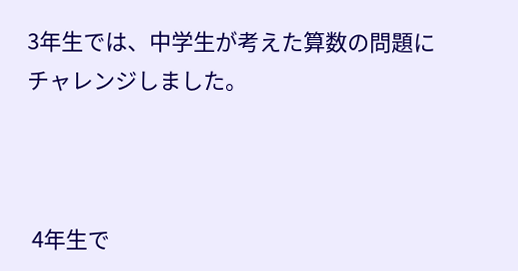3年生では、中学生が考えた算数の問題にチャレンジしました。



 4年生で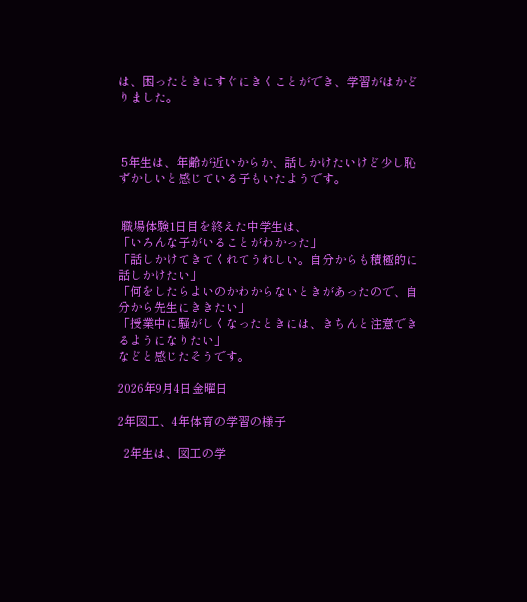は、困ったときにすぐにきくことができ、学習がはかどりました。



 5年生は、年齢が近いからか、話しかけたいけど少し恥ずかしいと感じている子もいたようです。


 職場体験1日目を終えた中学生は、
「いろんな子がいることがわかった」
「話しかけてきてくれてうれしい。自分からも積極的に話しかけたい」
「何をしたらよいのかわからないときがあったので、自分から先生にききたい」
「授業中に騒がしくなったときには、きちんと注意できるようになりたい」
などと感じたそうです。

2026年9月4日金曜日

2年図工、4年体育の学習の様子

  2年生は、図工の学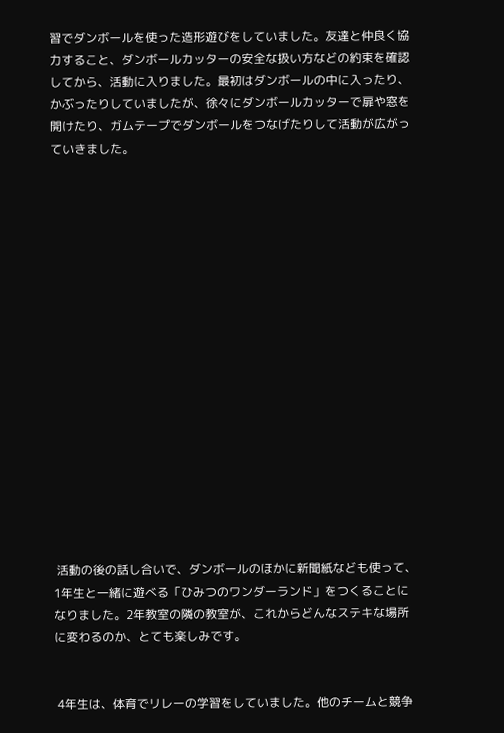習でダンボールを使った造形遊びをしていました。友達と仲良く協力すること、ダンボールカッターの安全な扱い方などの約束を確認してから、活動に入りました。最初はダンボールの中に入ったり、かぶったりしていましたが、徐々にダンボールカッターで扉や窓を開けたり、ガムテープでダンボールをつなげたりして活動が広がっていきました。


















 活動の後の話し合いで、ダンボールのほかに新聞紙なども使って、1年生と一緒に遊べる「ひみつのワンダーランド」をつくることになりました。2年教室の隣の教室が、これからどんなステキな場所に変わるのか、とても楽しみです。


 4年生は、体育でリレーの学習をしていました。他のチームと競争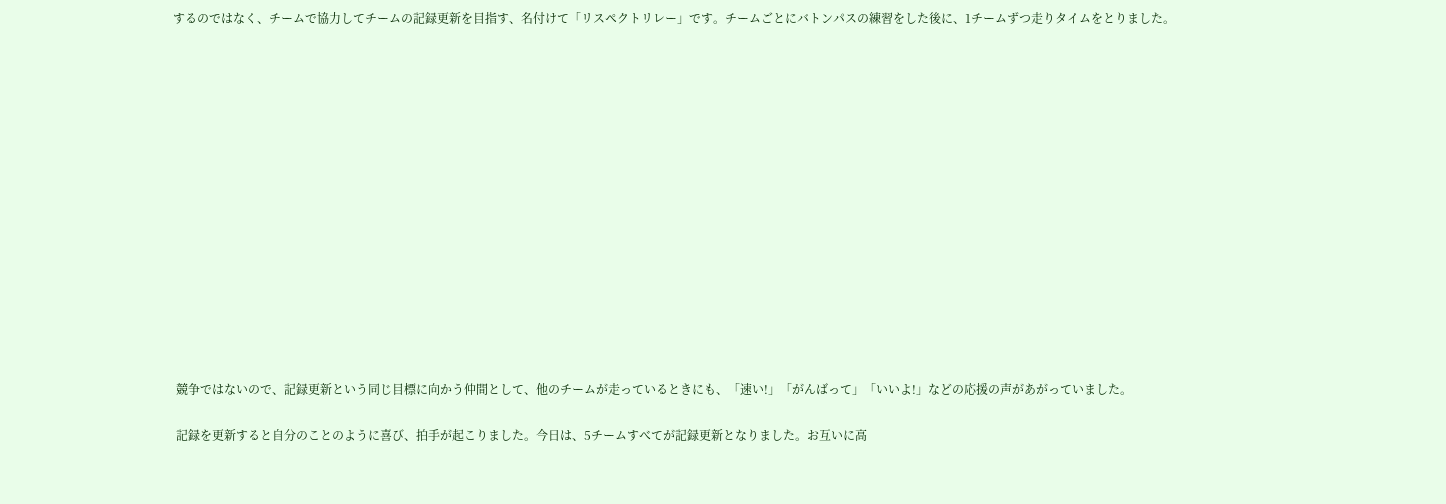するのではなく、チームで協力してチームの記録更新を目指す、名付けて「リスペクトリレー」です。チームごとにバトンパスの練習をした後に、1チームずつ走りタイムをとりました。















 競争ではないので、記録更新という同じ目標に向かう仲間として、他のチームが走っているときにも、「速い!」「がんばって」「いいよ!」などの応援の声があがっていました。

 記録を更新すると自分のことのように喜び、拍手が起こりました。今日は、5チームすべてが記録更新となりました。お互いに高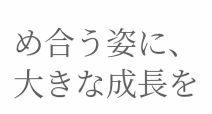め合う姿に、大きな成長を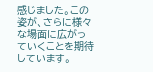感じました。この姿が、さらに様々な場面に広がっていくことを期待しています。